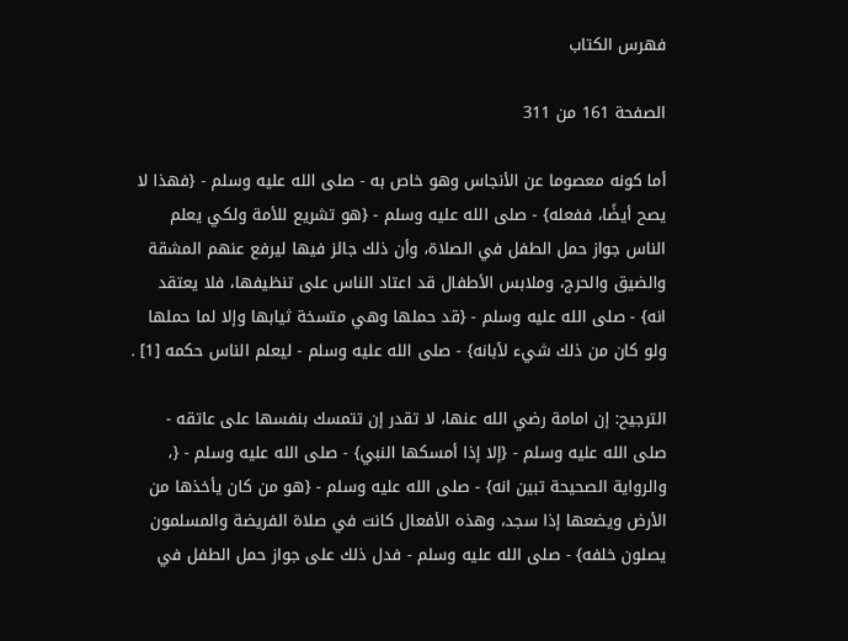فهرس الكتاب

الصفحة 161 من 311

أما كونه معصوما عن الأنجاس وهو خاص به - صلى الله عليه وسلم - {فهذا لا يصح أيضًا، ففعله} - صلى الله عليه وسلم - {هو تشريع للأمة ولكي يعلم الناس جواز حمل الطفل في الصلاة، وأن ذلك جائز فيها ليرفع عنهم المشقة والضيق والحرج، وملابس الأطفال قد اعتاد الناس على تنظيفها، فلا يعتقد انه} - صلى الله عليه وسلم - {قد حملها وهي متسخة ثيابها وإلا لما حملها ولو كان من ذلك شيء لأبانه} - صلى الله عليه وسلم - ليعلم الناس حكمه [1] .

الترجيح: إن امامة رضي الله عنها، لا تقدر إن تتمسك بنفسها على عاتقه - صلى الله عليه وسلم - {إلا إذا أمسكها النبي} - صلى الله عليه وسلم - {، والرواية الصحيحة تبين انه} - صلى الله عليه وسلم - {هو من كان يأخذها من الأرض ويضعها إذا سجد، وهذه الأفعال كانت في صلاة الفريضة والمسلمون يصلون خلفه} - صلى الله عليه وسلم - فدل ذلك على جواز حمل الطفل في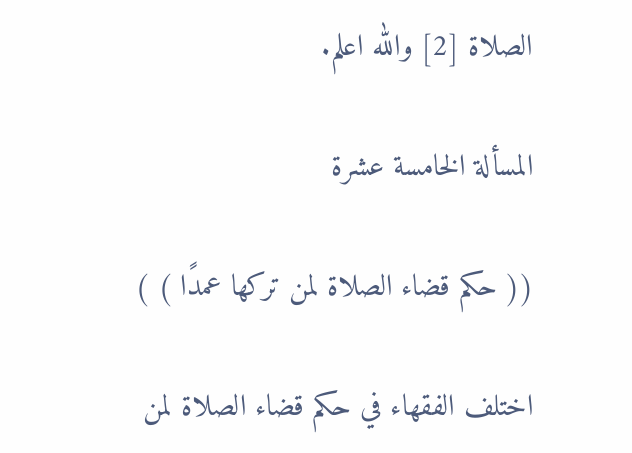الصلاة [2] والله اعلم.

المسألة الخامسة عشرة

(( حكم قضاء الصلاة لمن تركها عمدًا ) )

اختلف الفقهاء في حكم قضاء الصلاة لمن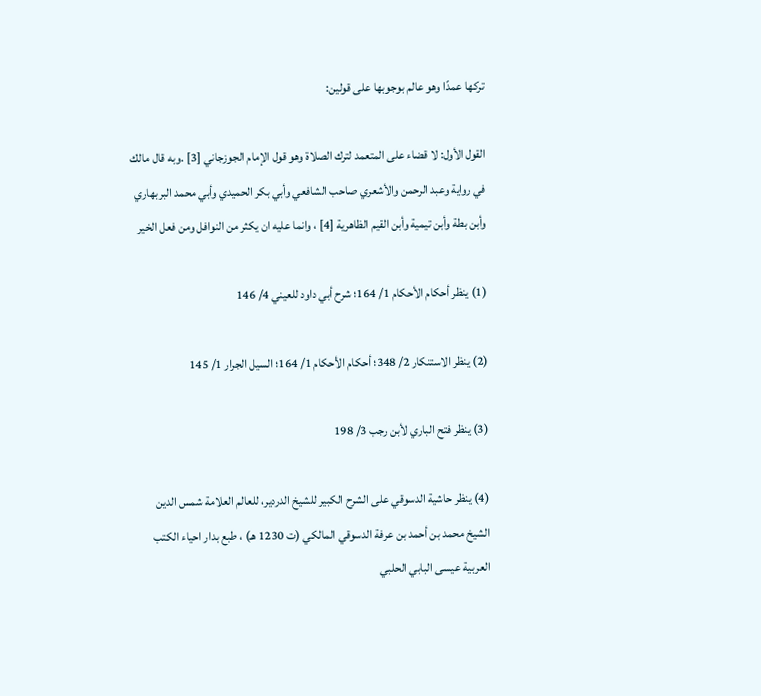تركها عمدًا وهو عالم بوجوبها على قولين:

القول الأول: لا قضاء على المتعمد لترك الصلاة وهو قول الإمام الجوزجاني [3] .وبه قال مالك في رواية وعبد الرحمن والأشعري صاحب الشافعي وأبي بكر الحميدي وأبي محمد البربهاري وأبن بطة وأبن تيمية وأبن القيم الظاهرية [4] ، وانما عليه ان يكثر من النوافل ومن فعل الخير

(1) ينظر أحكام الأحكام 1/ 164؛ شرح أبي داود للعيني 4/ 146

(2) ينظر الاستنكار 2/ 348؛ أحكام الأحكام 1/ 164؛ السيل الجرار 1/ 145

(3) ينظر فتح الباري لأبن رجب 3/ 198

(4) ينظر حاشية الدسوقي على الشرح الكبير للشيخ الدردير، للعالم العلامة شمس الدين الشيخ محمد بن أحمد بن عرفة الدسوقي المالكي (ت 1230 هـ) ، طبع بدار احياء الكتب العربية عيسى البابي الحلبي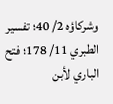وشركاؤه 2/ 40؛ تفسير الطبري 11/ 178؛ فتح الباري لأبن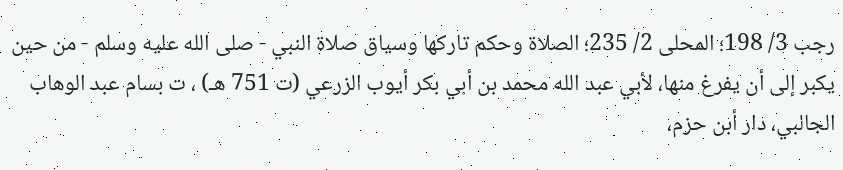رجب 3/ 198؛ المحلى 2/ 235؛ الصلاة وحكم تاركها وسياق صلاة النبي - صلى الله عليه وسلم - من حين يكبر إلى أن يفرغ منها، لأبي عبد الله محمد بن أبي بكر أيوب الزرعي (ت 751 هـ) ، ت بسام عبد الوهاب الجالبي، دار أبن حزم،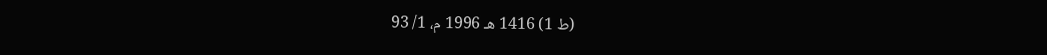(ط 1) 1416 هـ 1996 م، 1/ 93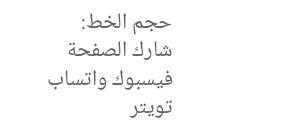حجم الخط:
شارك الصفحة
فيسبوك واتساب تويتر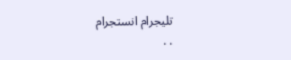تليجرام انستجرام
. .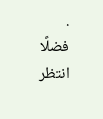.
فضلًا انتظر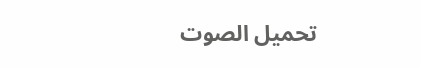تحميل الصوت